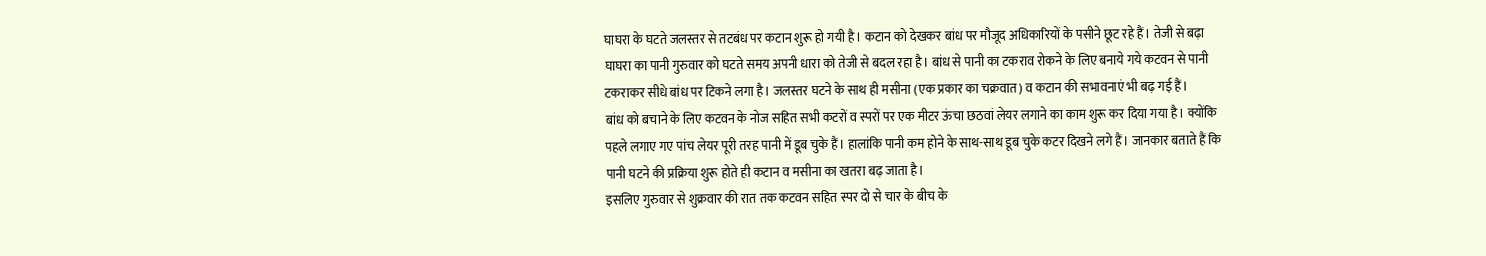घाघरा के घटते जलस्तर से तटबंध पर कटान शुरू हो गयी है। कटान को देखकर बांध पर मौजूद अधिकारियों के पसीने छूट रहे हैं। तेजी से बढ़ा घाघरा का पानी गुरुवार को घटते समय अपनी धारा को तेजी से बदल रहा है। बांध से पानी का टकराव रोकने के लिए बनाये गये कटवन से पानी टकराकर सीधे बांध पर टिकने लगा है। जलस्तर घटने के साथ ही मसीना (एक प्रकार का चक्रवात) व कटान की सभावनाएं भी बढ़ गई हैं।
बांध को बचाने के लिए कटवन के नोज सहित सभी कटरों व स्परों पर एक मीटर ऊंचा छठवां लेयर लगाने का काम शुरू कर दिया गया है। क्योंकि पहले लगाए गए पांच लेयर पूरी तरह पानी में डूब चुके हैं। हालांकि पानी कम होने के साथ-साथ डूब चुके कटर दिखने लगे हैं। जानकार बताते हैं कि पानी घटने की प्रक्रिया शुरू होते ही कटान व मसीना का खतरा बढ़ जाता है।
इसलिए गुरुवार से शुक्रवार की रात तक कटवन सहित स्पर दो से चार के बीच के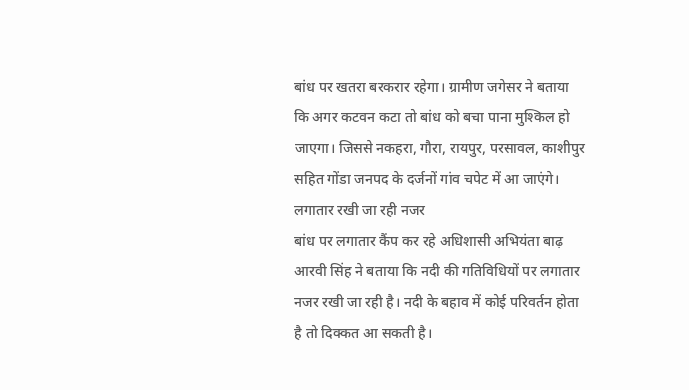बांध पर खतरा बरकरार रहेगा। ग्रामीण जगेसर ने बताया कि अगर कटवन कटा तो बांध को बचा पाना मुश्किल हो जाएगा। जिससे नकहरा, गौरा, रायपुर, परसावल, काशीपुर सहित गोंडा जनपद के दर्जनों गांव चपेट में आ जाएंगे।
लगातार रखी जा रही नजर
बांध पर लगातार कैंप कर रहे अधिशासी अभियंता बाढ़ आरवी सिंह ने बताया कि नदी की गतिविधियों पर लगातार नजर रखी जा रही है। नदी के बहाव में कोई परिवर्तन होता है तो दिक्कत आ सकती है।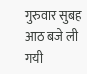गुरुवार सुबह आठ बजे ली गयी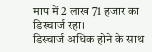माप में 2 लाख 71 हजार का डिस्चार्ज रहा।
डिस्चार्ज अधिक होने के साथ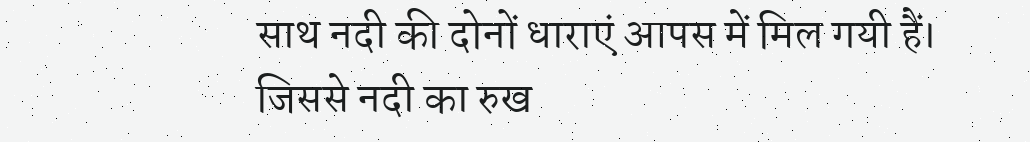साथ नदी की दोनों धाराएं आपस में मिल गयी हैं। जिससे नदी का रुख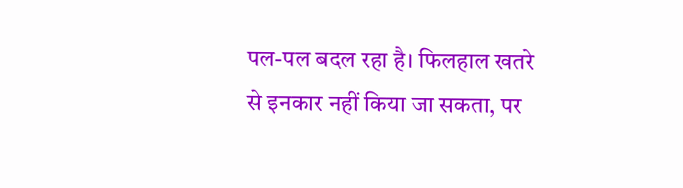पल-पल बदल रहा है। फिलहाल खतरे से इनकार नहीं किया जा सकता, पर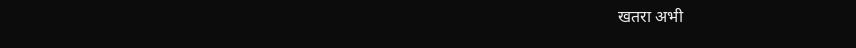खतरा अभी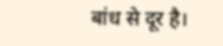बांध से दूर है।